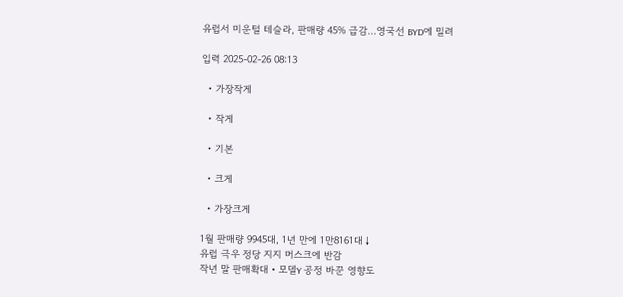유럽서 미운털 테슬라, 판매량 45% 급감...영국선 BYD에 밀려

입력 2025-02-26 08:13

  • 가장작게

  • 작게

  • 기본

  • 크게

  • 가장크게

1월 판매량 9945대, 1년 만에 1만8161대↓
유럽 극우 정당 지지 머스크에 반감
작년 말 판매확대‧모델Y 공정 바꾼 영향도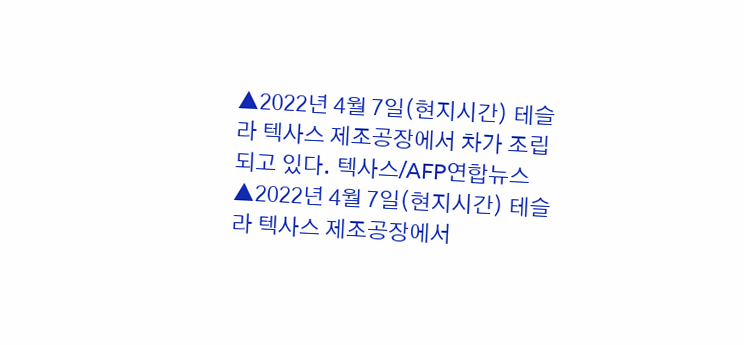▲2022년 4월 7일(현지시간) 테슬라 텍사스 제조공장에서 차가 조립되고 있다. 텍사스/AFP연합뉴스
▲2022년 4월 7일(현지시간) 테슬라 텍사스 제조공장에서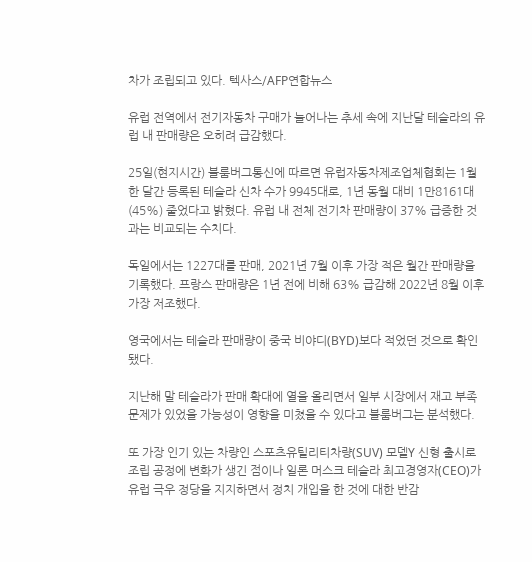차가 조립되고 있다. 텍사스/AFP연합뉴스

유럽 전역에서 전기자동차 구매가 늘어나는 추세 속에 지난달 테슬라의 유럽 내 판매량은 오히려 급감했다.

25일(현지시간) 블룸버그통신에 따르면 유럽자동차제조업체협회는 1월 한 달간 등록된 테슬라 신차 수가 9945대로, 1년 동월 대비 1만8161대(45%) 줄었다고 밝혔다. 유럽 내 전체 전기차 판매량이 37% 급증한 것과는 비교되는 수치다.

독일에서는 1227대를 판매, 2021년 7월 이후 가장 적은 월간 판매량을 기록했다. 프랑스 판매량은 1년 전에 비해 63% 급감해 2022년 8월 이후 가장 저조했다.

영국에서는 테슬라 판매량이 중국 비야디(BYD)보다 적었던 것으로 확인됐다.

지난해 말 테슬라가 판매 확대에 열을 올리면서 일부 시장에서 재고 부족 문제가 있었을 가능성이 영향을 미쳤을 수 있다고 블룸버그는 분석했다.

또 가장 인기 있는 차량인 스포츠유틸리티차량(SUV) 모델Y 신형 출시로 조립 공정에 변화가 생긴 점이나 일론 머스크 테슬라 최고경영자(CEO)가 유럽 극우 정당을 지지하면서 정치 개입을 한 것에 대한 반감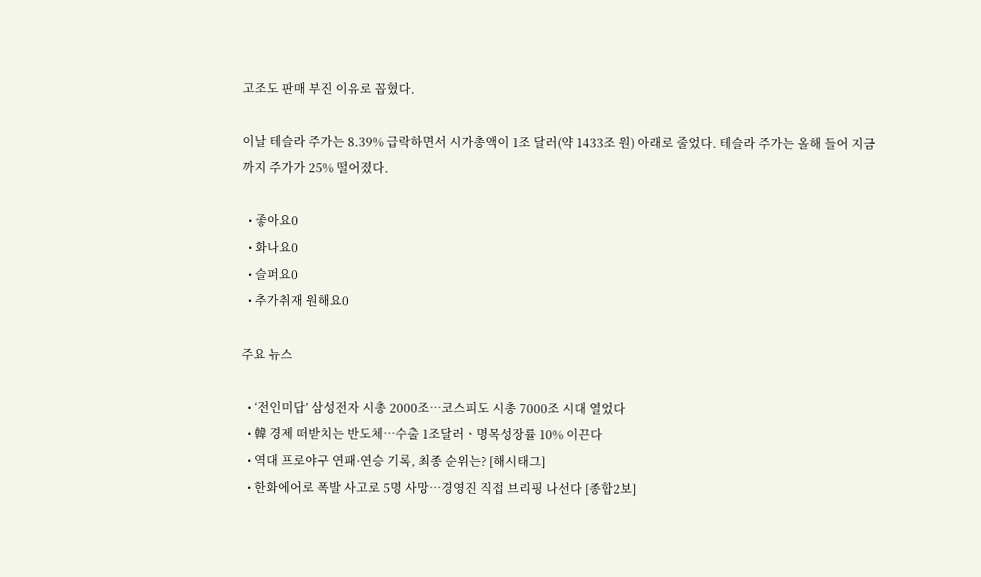고조도 판매 부진 이유로 꼽혔다.

이날 테슬라 주가는 8.39% 급락하면서 시가총액이 1조 달러(약 1433조 원) 아래로 줄었다. 테슬라 주가는 올해 들어 지금까지 주가가 25% 떨어졌다.

  • 좋아요0
  • 화나요0
  • 슬퍼요0
  • 추가취재 원해요0

주요 뉴스

  • ‘전인미답’ 삼성전자 시총 2000조…코스피도 시총 7000조 시대 열었다
  • 韓 경제 떠받치는 반도체⋯수출 1조달러ㆍ명목성장률 10% 이끈다
  • 역대 프로야구 연패·연승 기록, 최종 순위는? [해시태그]
  • 한화에어로 폭발 사고로 5명 사망…경영진 직접 브리핑 나선다 [종합2보]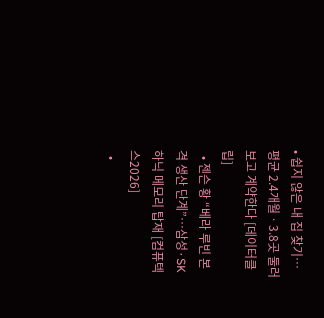• 쉽지 않은 내 집 찾기…평균 2.4개월ㆍ3.8곳 둘러보고 계약한다 [데이터클립]
  • 젠슨 황 “베라 루빈 본격 생산 단계”…삼성·SK하닉 메모리 탑재 [컴퓨텍스2026]
  •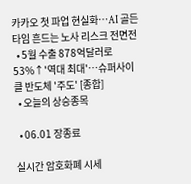카카오 첫 파업 현실화⋯AI 골든타임 흔드는 노사 리스크 전면전
  • 5월 수출 878억달러로 53%↑'역대 최대'⋯슈퍼사이클 반도체 '주도' [종합]
  • 오늘의 상승종목

  • 06.01 장종료

실시간 암호화폐 시세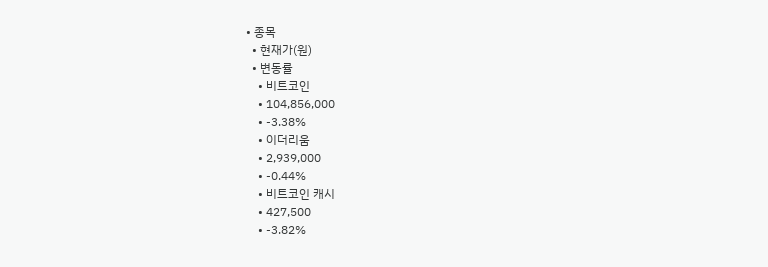• 종목
  • 현재가(원)
  • 변동률
    • 비트코인
    • 104,856,000
    • -3.38%
    • 이더리움
    • 2,939,000
    • -0.44%
    • 비트코인 캐시
    • 427,500
    • -3.82%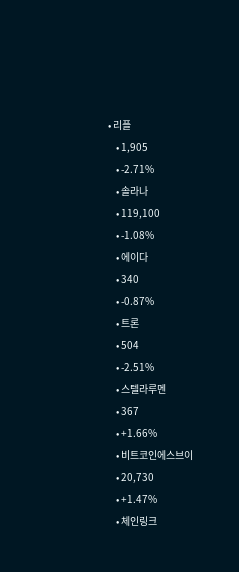• 리플
    • 1,905
    • -2.71%
    • 솔라나
    • 119,100
    • -1.08%
    • 에이다
    • 340
    • -0.87%
    • 트론
    • 504
    • -2.51%
    • 스텔라루멘
    • 367
    • +1.66%
    • 비트코인에스브이
    • 20,730
    • +1.47%
    • 체인링크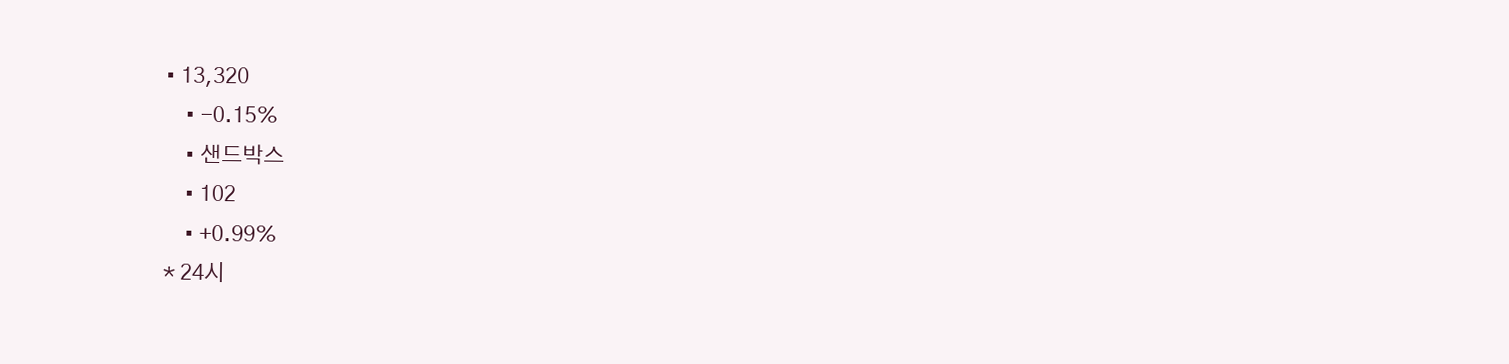• 13,320
    • -0.15%
    • 샌드박스
    • 102
    • +0.99%
* 24시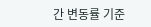간 변동률 기준